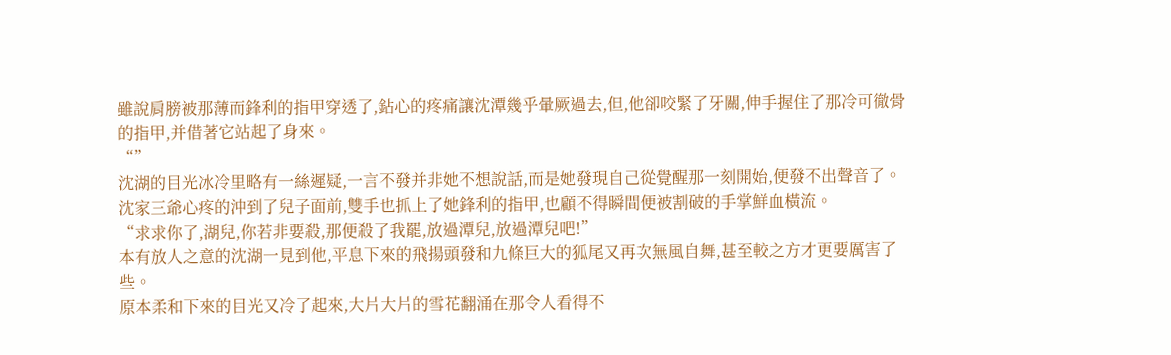雖說肩膀被那薄而鋒利的指甲穿透了,鉆心的疼痛讓沈潭幾乎暈厥過去,但,他卻咬緊了牙關,伸手握住了那冷可徹骨的指甲,并借著它站起了身來。
“”
沈湖的目光冰冷里略有一絲遲疑,一言不發并非她不想說話,而是她發現自己從覺醒那一刻開始,便發不出聲音了。
沈家三爺心疼的沖到了兒子面前,雙手也抓上了她鋒利的指甲,也顧不得瞬間便被割破的手掌鮮血橫流。
“求求你了,湖兒,你若非要殺,那便殺了我罷,放過潭兒,放過潭兒吧!”
本有放人之意的沈湖一見到他,平息下來的飛揚頭發和九條巨大的狐尾又再次無風自舞,甚至較之方才更要厲害了些。
原本柔和下來的目光又冷了起來,大片大片的雪花翻涌在那令人看得不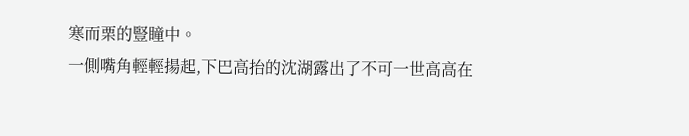寒而栗的豎瞳中。
一側嘴角輕輕揚起,下巴高抬的沈湖露出了不可一世高高在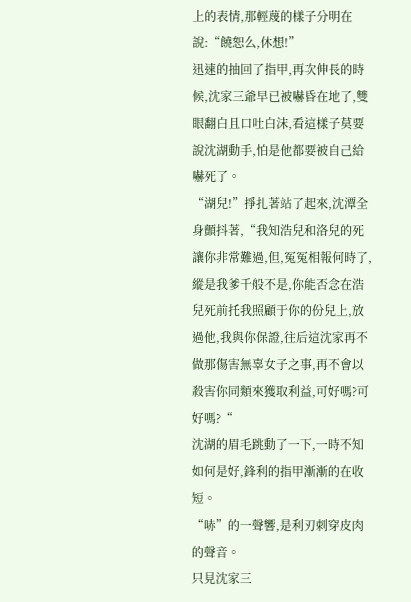上的表情,那輕蔑的樣子分明在說:“饒恕么,休想!”
迅速的抽回了指甲,再次伸長的時候,沈家三爺早已被嚇昏在地了,雙眼翻白且口吐白沫,看這樣子莫要說沈湖動手,怕是他都要被自己給嚇死了。
“湖兒!”掙扎著站了起來,沈潭全身顫抖著,“我知浩兒和洛兒的死讓你非常難過,但,冤冤相報何時了,縱是我爹千般不是,你能否念在浩兒死前托我照顧于你的份兒上,放過他,我與你保證,往后這沈家再不做那傷害無辜女子之事,再不會以殺害你同類來獲取利益,可好嗎?可好嗎?“
沈湖的眉毛跳動了一下,一時不知如何是好,鋒利的指甲漸漸的在收短。
“哧”的一聲響,是利刃刺穿皮肉的聲音。
只見沈家三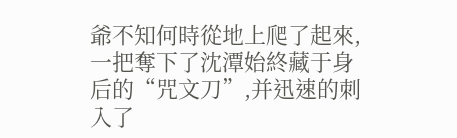爺不知何時從地上爬了起來,一把奪下了沈潭始終藏于身后的“咒文刀”,并迅速的刺入了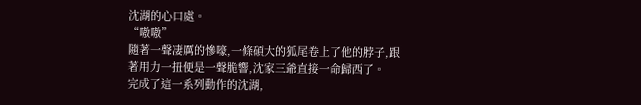沈湖的心口處。
“嗷嗷”
隨著一聲凄厲的慘嚎,一條碩大的狐尾卷上了他的脖子,跟著用力一扭便是一聲脆響,沈家三爺直接一命歸西了。
完成了這一系列動作的沈湖,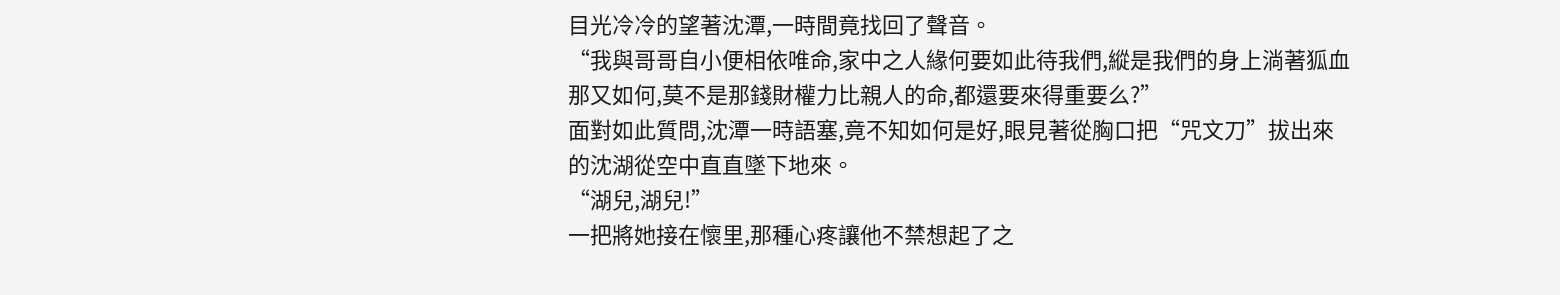目光冷冷的望著沈潭,一時間竟找回了聲音。
“我與哥哥自小便相依唯命,家中之人緣何要如此待我們,縱是我們的身上淌著狐血那又如何,莫不是那錢財權力比親人的命,都還要來得重要么?”
面對如此質問,沈潭一時語塞,竟不知如何是好,眼見著從胸口把“咒文刀”拔出來的沈湖從空中直直墜下地來。
“湖兒,湖兒!”
一把將她接在懷里,那種心疼讓他不禁想起了之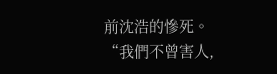前沈浩的慘死。
“我們不曾害人,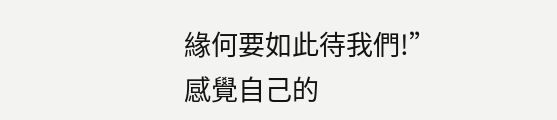緣何要如此待我們!”
感覺自己的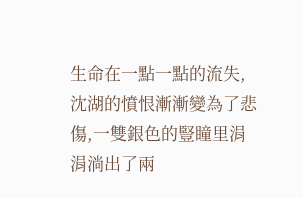生命在一點一點的流失,沈湖的憤恨漸漸變為了悲傷,一雙銀色的豎瞳里涓涓淌出了兩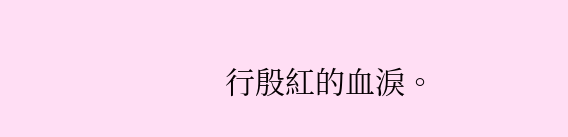行殷紅的血淚。